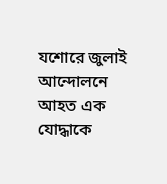যশোরে জুলাই আন্দোলনে আহত এক যোদ্ধাকে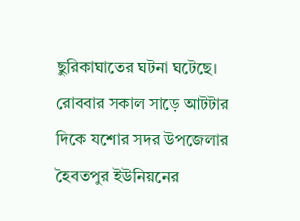ছুরিকাঘাতের ঘটনা ঘটেছে। রোববার সকাল সাড়ে আটটার দিকে যশোর সদর উপজেলার হৈবতপুর ইউনিয়নের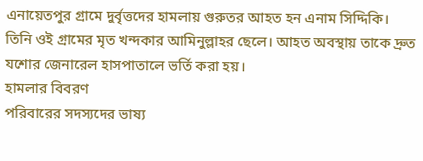এনায়েতপুর গ্রামে দুর্বৃত্তদের হামলায় গুরুতর আহত হন এনাম সিদ্দিকি। তিনি ওই গ্রামের মৃত খন্দকার আমিনুল্লাহর ছেলে। আহত অবস্থায় তাকে দ্রুত যশোর জেনারেল হাসপাতালে ভর্তি করা হয়।
হামলার বিবরণ
পরিবারের সদস্যদের ভাষ্য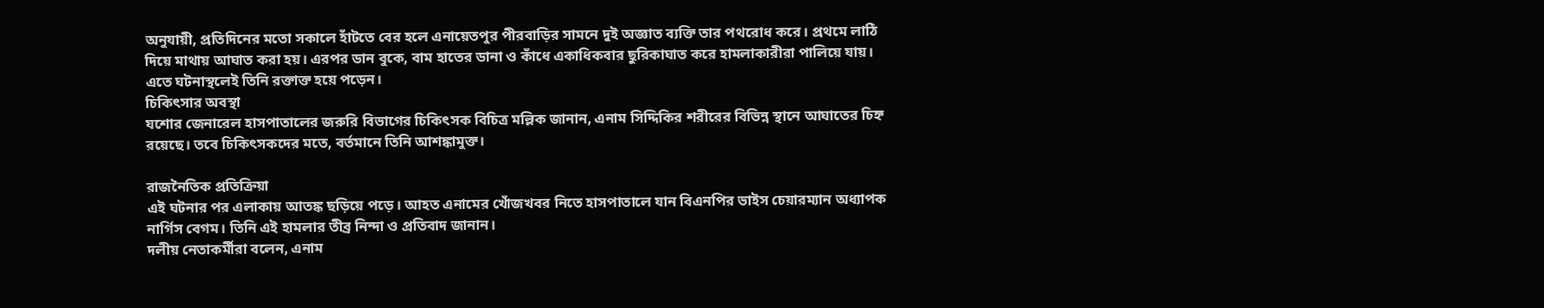অনুযায়ী, প্রতিদিনের মতো সকালে হাঁটতে বের হলে এনায়েতপুর পীরবাড়ির সামনে দুই অজ্ঞাত ব্যক্তি তার পথরোধ করে। প্রথমে লাঠি দিয়ে মাথায় আঘাত করা হয়। এরপর ডান বুকে, বাম হাতের ডানা ও কাঁধে একাধিকবার ছুরিকাঘাত করে হামলাকারীরা পালিয়ে যায়। এতে ঘটনাস্থলেই তিনি রক্তাক্ত হয়ে পড়েন।
চিকিৎসার অবস্থা
যশোর জেনারেল হাসপাতালের জরুরি বিভাগের চিকিৎসক বিচিত্র মল্লিক জানান, এনাম সিদ্দিকির শরীরের বিভিন্ন স্থানে আঘাতের চিহ্ন রয়েছে। তবে চিকিৎসকদের মতে, বর্তমানে তিনি আশঙ্কামুক্ত।

রাজনৈতিক প্রতিক্রিয়া
এই ঘটনার পর এলাকায় আতঙ্ক ছড়িয়ে পড়ে। আহত এনামের খোঁজখবর নিতে হাসপাতালে যান বিএনপির ভাইস চেয়ারম্যান অধ্যাপক নার্গিস বেগম। তিনি এই হামলার তীব্র নিন্দা ও প্রতিবাদ জানান।
দলীয় নেতাকর্মীরা বলেন, এনাম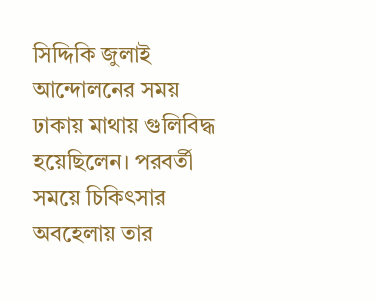সিদ্দিকি জুলাই আন্দোলনের সময় ঢাকায় মাথায় গুলিবিদ্ধ হয়েছিলেন। পরবর্তী সময়ে চিকিৎসার অবহেলায় তার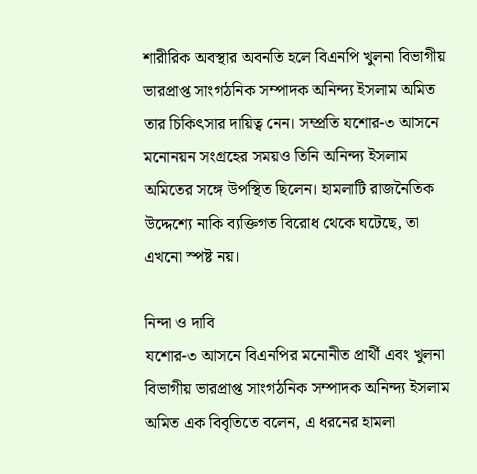শারীরিক অবস্থার অবনতি হলে বিএনপি খুলনা বিভাগীয় ভারপ্রাপ্ত সাংগঠনিক সম্পাদক অনিন্দ্য ইসলাম অমিত তার চিকিৎসার দায়িত্ব নেন। সম্প্রতি যশোর-৩ আসনে মনোনয়ন সংগ্রহের সময়ও তিনি অনিন্দ্য ইসলাম অমিতের সঙ্গে উপস্থিত ছিলেন। হামলাটি রাজনৈতিক উদ্দেশ্যে নাকি ব্যক্তিগত বিরোধ থেকে ঘটেছে, তা এখনো স্পষ্ট নয়।

নিন্দা ও দাবি
যশোর-৩ আসনে বিএনপির মনোনীত প্রার্থী এবং খুলনা বিভাগীয় ভারপ্রাপ্ত সাংগঠনিক সম্পাদক অনিন্দ্য ইসলাম অমিত এক বিবৃতিতে বলেন, এ ধরনের হামলা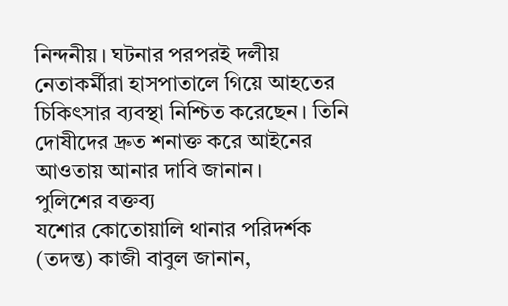নিন্দনীয়। ঘটনার পরপরই দলীয় নেতাকর্মীরা হাসপাতালে গিয়ে আহতের চিকিৎসার ব্যবস্থা নিশ্চিত করেছেন। তিনি দোষীদের দ্রুত শনাক্ত করে আইনের আওতায় আনার দাবি জানান।
পুলিশের বক্তব্য
যশোর কোতোয়ালি থানার পরিদর্শক (তদন্ত) কাজী বাবুল জানান,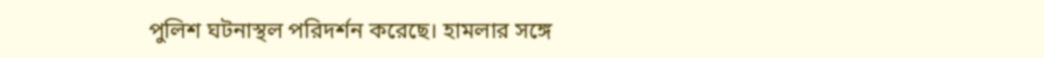পুলিশ ঘটনাস্থল পরিদর্শন করেছে। হামলার সঙ্গে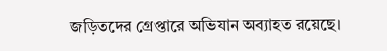জড়িতদের গ্রেপ্তারে অভিযান অব্যাহত রয়েছে।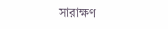সারাক্ষণ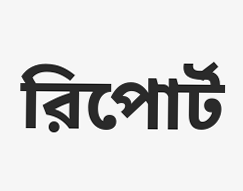রিপোর্ট